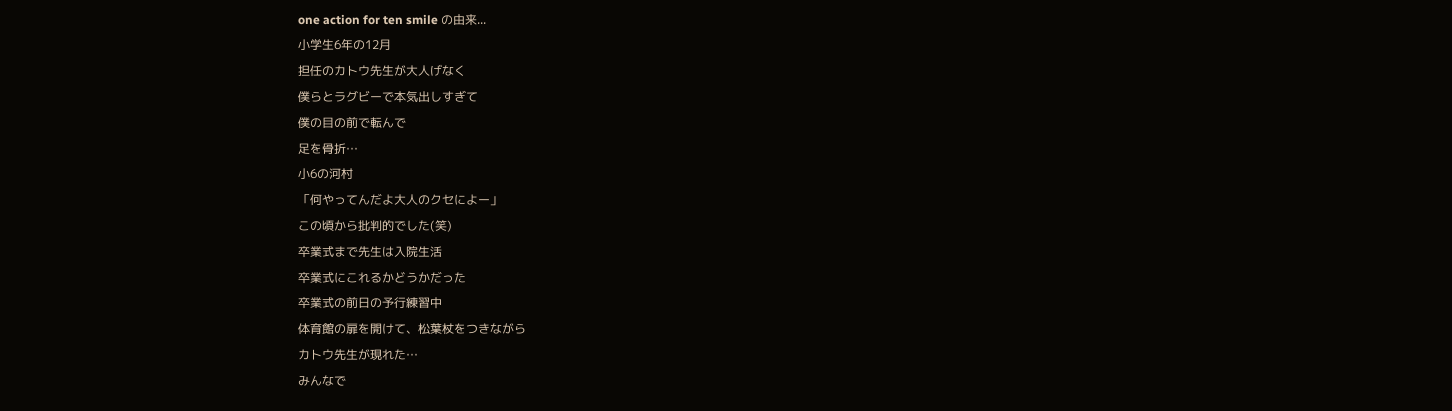one action for ten smile の由来...
小学生6年の12月
担任のカトウ先生が大人げなく
僕らとラグビーで本気出しすぎて
僕の目の前で転んで
足を骨折…
小6の河村
「何やってんだよ大人のクセによー」
この頃から批判的でした(笑)
卒業式まで先生は入院生活
卒業式にこれるかどうかだった
卒業式の前日の予行練習中
体育館の扉を開けて、松葉杖をつきながら
カトウ先生が現れた…
みんなで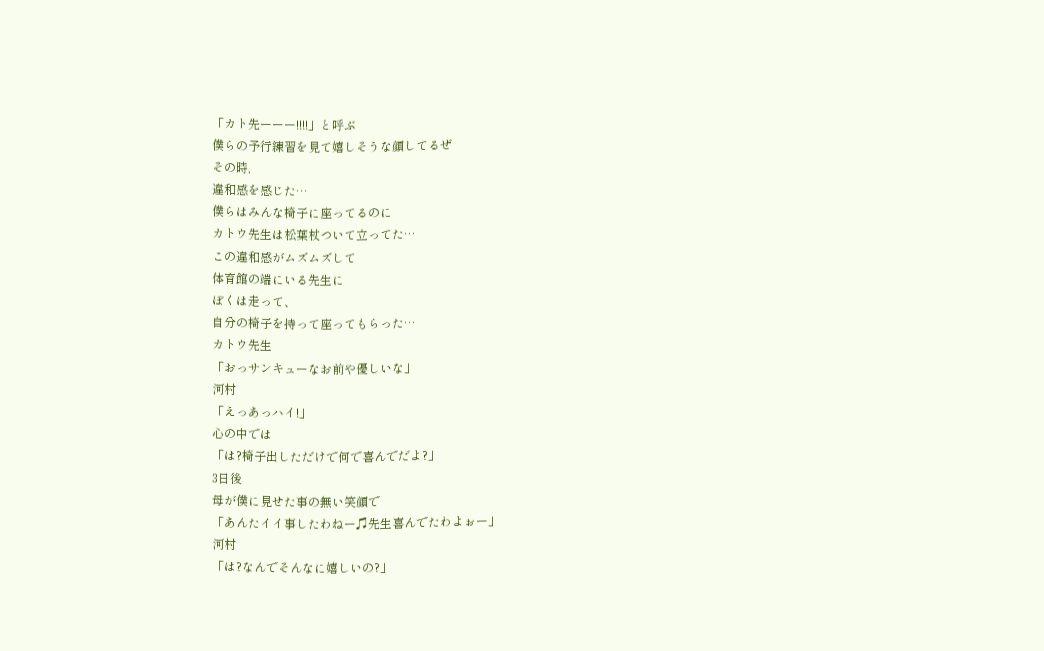「カト先ーーー!!!!」と呼ぶ
僕らの予行練習を見て嬉しそうな顔してるぜ
その時,
違和感を感じた…
僕らはみんな椅子に座ってるのに
カトウ先生は松葉杖ついて立ってた…
この違和感がムズムズして
体育館の端にいる先生に
ぼくは走って、
自分の椅子を持って座ってもらった…
カトウ先生
「おっサンキューなお前や優しいな」
河村
「えっあっハイ!」
心の中では
「は?椅子出しただけで何で喜んでだよ?」
3日後
母が僕に見せた事の無い笑顔で
「あんたイイ事したわねー♫先生喜んでたわよぉー」
河村
「は?なんでそんなに嬉しいの?」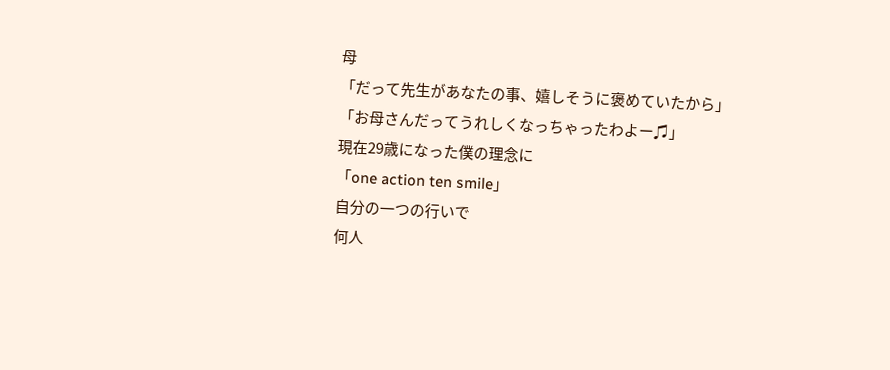母
「だって先生があなたの事、嬉しそうに褒めていたから」
「お母さんだってうれしくなっちゃったわよー♫」
現在29歳になった僕の理念に
「one action ten smile」
自分の一つの行いで
何人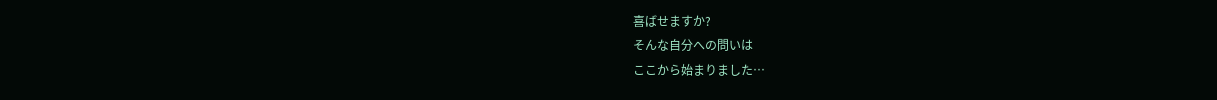喜ばせますか?
そんな自分への問いは
ここから始まりました…